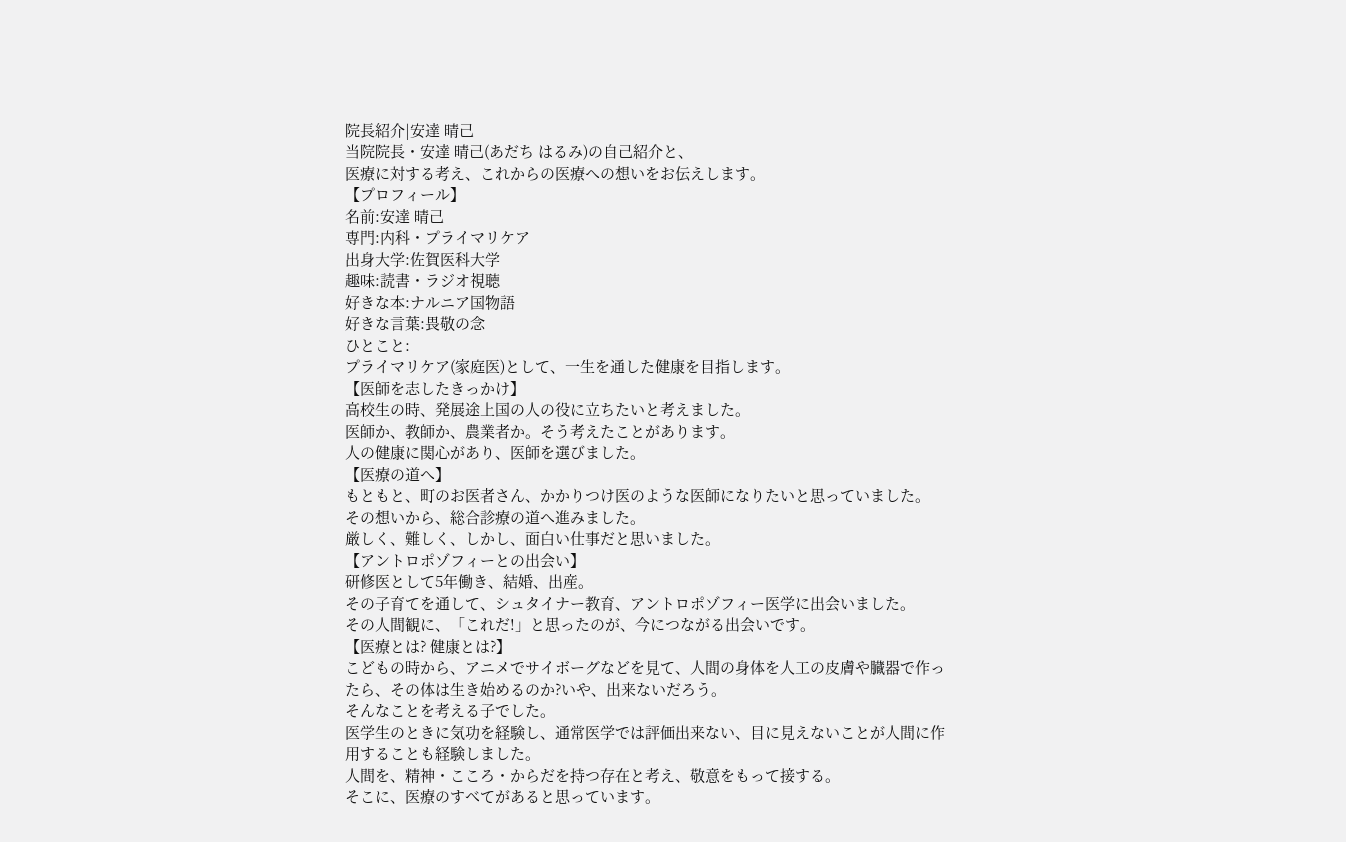院長紹介|安達 晴己
当院院長・安達 晴己(あだち はるみ)の自己紹介と、
医療に対する考え、これからの医療への想いをお伝えします。
【プロフィール】
名前:安達 晴己
専門:内科・プライマリケア
出身大学:佐賀医科大学
趣味:読書・ラジオ視聴
好きな本:ナルニア国物語
好きな言葉:畏敬の念
ひとこと:
プライマリケア(家庭医)として、一生を通した健康を目指します。
【医師を志したきっかけ】
高校生の時、発展途上国の人の役に立ちたいと考えました。
医師か、教師か、農業者か。そう考えたことがあります。
人の健康に関心があり、医師を選びました。
【医療の道へ】
もともと、町のお医者さん、かかりつけ医のような医師になりたいと思っていました。
その想いから、総合診療の道へ進みました。
厳しく、難しく、しかし、面白い仕事だと思いました。
【アントロポゾフィーとの出会い】
研修医として5年働き、結婚、出産。
その子育てを通して、シュタイナー教育、アントロポゾフィー医学に出会いました。
その人間観に、「これだ!」と思ったのが、今につながる出会いです。
【医療とは? 健康とは?】
こどもの時から、アニメでサイボーグなどを見て、人間の身体を人工の皮膚や臓器で作ったら、その体は生き始めるのか?いや、出来ないだろう。
そんなことを考える子でした。
医学生のときに気功を経験し、通常医学では評価出来ない、目に見えないことが人間に作用することも経験しました。
人間を、精神・こころ・からだを持つ存在と考え、敬意をもって接する。
そこに、医療のすべてがあると思っています。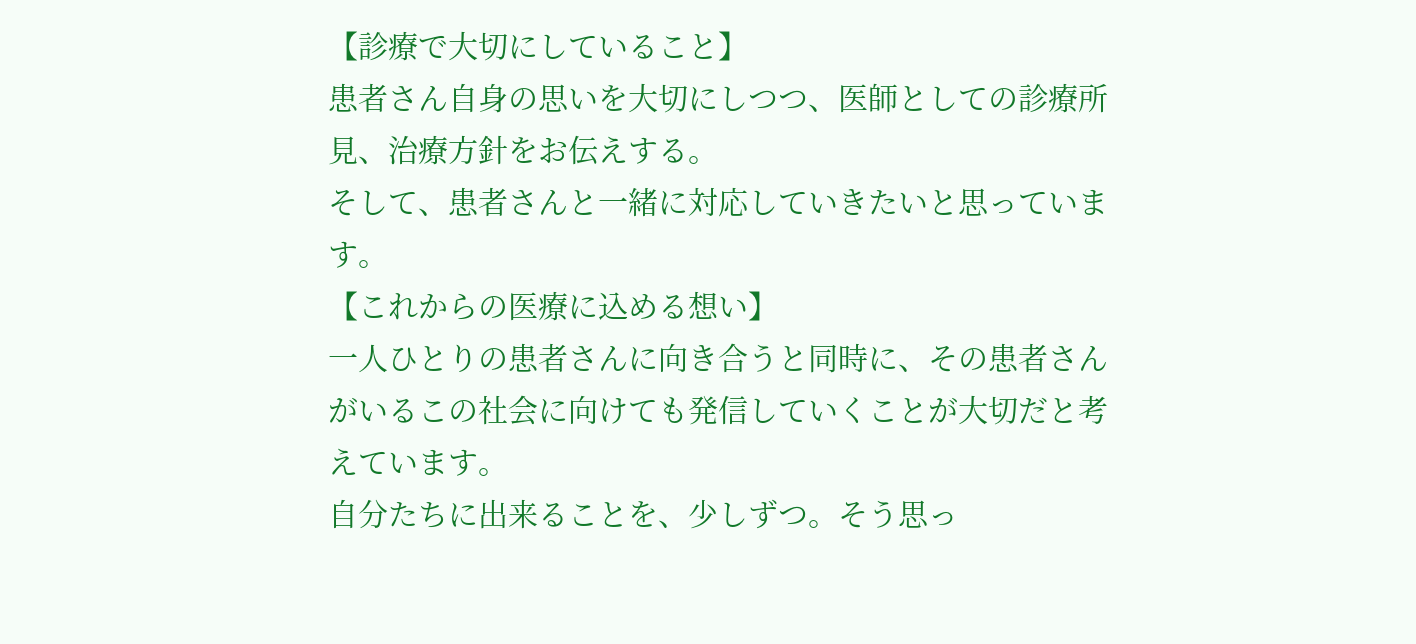【診療で大切にしていること】
患者さん自身の思いを大切にしつつ、医師としての診療所見、治療方針をお伝えする。
そして、患者さんと一緒に対応していきたいと思っています。
【これからの医療に込める想い】
一人ひとりの患者さんに向き合うと同時に、その患者さんがいるこの社会に向けても発信していくことが大切だと考えています。
自分たちに出来ることを、少しずつ。そう思っ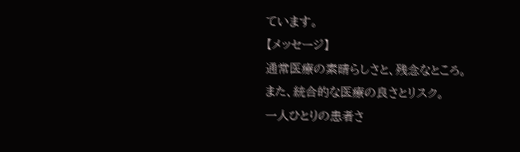ています。
【メッセージ】
通常医療の素晴らしさと、残念なところ。
また、統合的な医療の良さとリスク。
一人ひとりの患者さ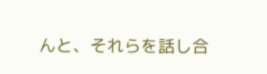んと、それらを話し合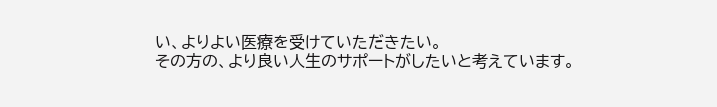い、よりよい医療を受けていただきたい。
その方の、より良い人生のサポートがしたいと考えています。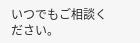いつでもご相談ください。